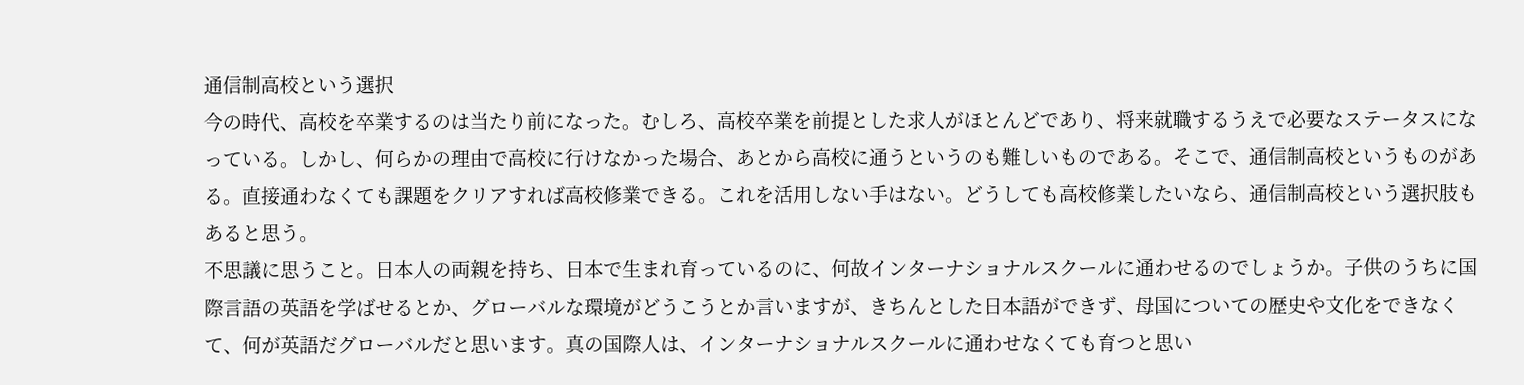通信制高校という選択
今の時代、高校を卒業するのは当たり前になった。むしろ、高校卒業を前提とした求人がほとんどであり、将来就職するうえで必要なステータスになっている。しかし、何らかの理由で高校に行けなかった場合、あとから高校に通うというのも難しいものである。そこで、通信制高校というものがある。直接通わなくても課題をクリアすれば高校修業できる。これを活用しない手はない。どうしても高校修業したいなら、通信制高校という選択肢もあると思う。
不思議に思うこと。日本人の両親を持ち、日本で生まれ育っているのに、何故インターナショナルスクールに通わせるのでしょうか。子供のうちに国際言語の英語を学ばせるとか、グローバルな環境がどうこうとか言いますが、きちんとした日本語ができず、母国についての歴史や文化をできなくて、何が英語だグローバルだと思います。真の国際人は、インターナショナルスクールに通わせなくても育つと思い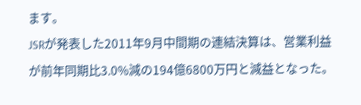ます。
JSRが発表した2011年9月中間期の連結決算は、営業利益が前年同期比3.0%減の194億6800万円と減益となった。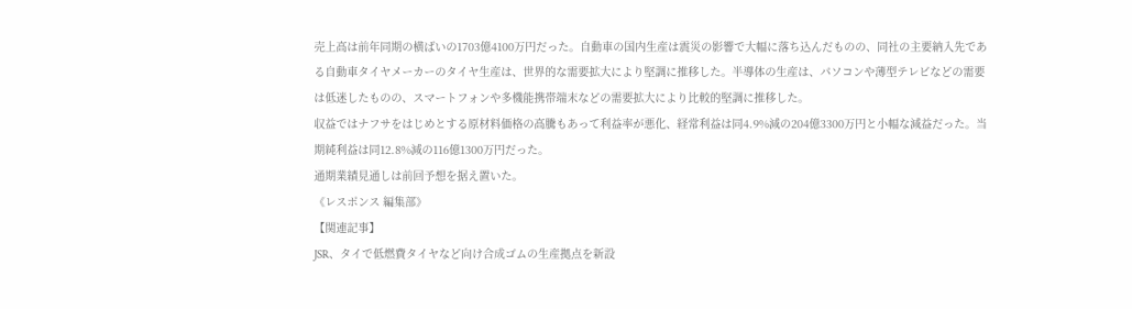売上高は前年同期の横ばいの1703億4100万円だった。自動車の国内生産は震災の影響で大幅に落ち込んだものの、同社の主要納入先である自動車タイヤメーカーのタイヤ生産は、世界的な需要拡大により堅調に推移した。半導体の生産は、パソコンや薄型テレビなどの需要は低迷したものの、スマートフォンや多機能携帯端末などの需要拡大により比較的堅調に推移した。
収益ではナフサをはじめとする原材料価格の高騰もあって利益率が悪化、経常利益は同4.9%減の204億3300万円と小幅な減益だった。当期純利益は同12.8%減の116億1300万円だった。
通期業績見通しは前回予想を据え置いた。
《レスポンス 編集部》
【関連記事】
JSR、タイで低燃費タイヤなど向け合成ゴムの生産拠点を新設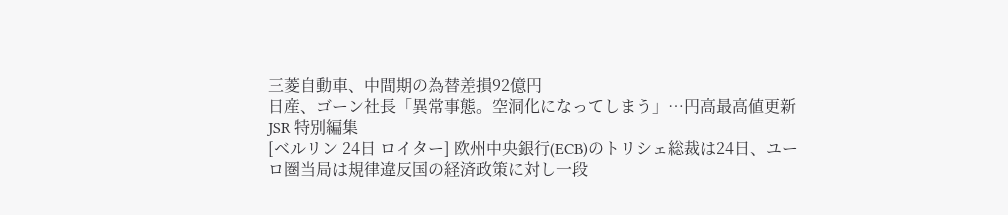三菱自動車、中間期の為替差損92億円
日産、ゴーン社長「異常事態。空洞化になってしまう」…円高最高値更新
JSR 特別編集
[ベルリン 24日 ロイター] 欧州中央銀行(ECB)のトリシェ総裁は24日、ユーロ圏当局は規律違反国の経済政策に対し一段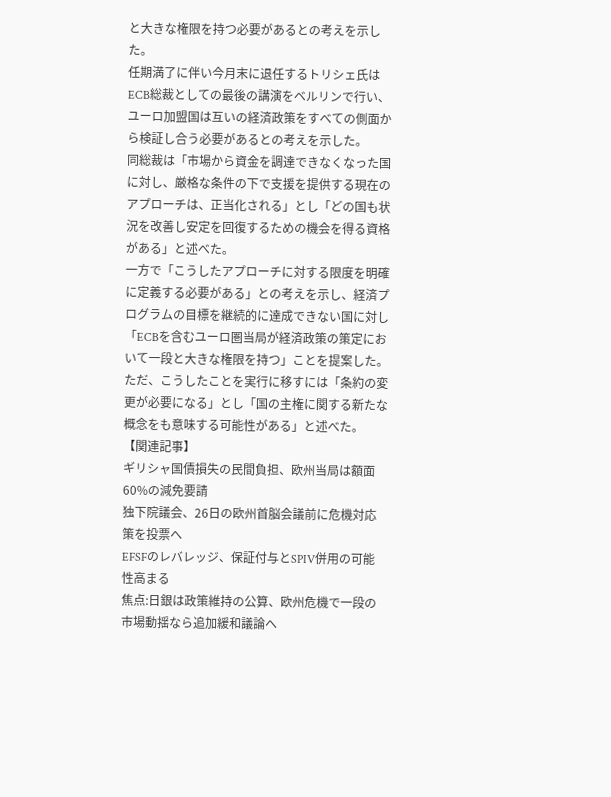と大きな権限を持つ必要があるとの考えを示した。
任期満了に伴い今月末に退任するトリシェ氏はECB総裁としての最後の講演をベルリンで行い、ユーロ加盟国は互いの経済政策をすべての側面から検証し合う必要があるとの考えを示した。
同総裁は「市場から資金を調達できなくなった国に対し、厳格な条件の下で支援を提供する現在のアプローチは、正当化される」とし「どの国も状況を改善し安定を回復するための機会を得る資格がある」と述べた。
一方で「こうしたアプローチに対する限度を明確に定義する必要がある」との考えを示し、経済プログラムの目標を継続的に達成できない国に対し「ECBを含むユーロ圏当局が経済政策の策定において一段と大きな権限を持つ」ことを提案した。
ただ、こうしたことを実行に移すには「条約の変更が必要になる」とし「国の主権に関する新たな概念をも意味する可能性がある」と述べた。
【関連記事】
ギリシャ国債損失の民間負担、欧州当局は額面60%の減免要請
独下院議会、26日の欧州首脳会議前に危機対応策を投票へ
EFSFのレバレッジ、保証付与とSPIV併用の可能性高まる
焦点:日銀は政策維持の公算、欧州危機で一段の市場動揺なら追加緩和議論へ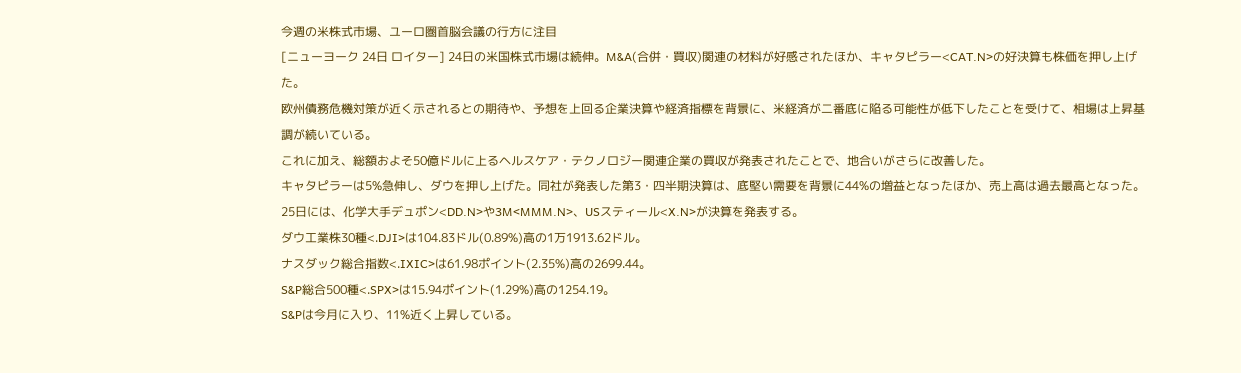今週の米株式市場、ユーロ圏首脳会議の行方に注目
[ニューヨーク 24日 ロイター] 24日の米国株式市場は続伸。M&A(合併・買収)関連の材料が好感されたほか、キャタピラー<CAT.N>の好決算も株価を押し上げた。
欧州債務危機対策が近く示されるとの期待や、予想を上回る企業決算や経済指標を背景に、米経済が二番底に陥る可能性が低下したことを受けて、相場は上昇基調が続いている。
これに加え、総額およそ50億ドルに上るヘルスケア・テクノロジー関連企業の買収が発表されたことで、地合いがさらに改善した。
キャタピラーは5%急伸し、ダウを押し上げた。同社が発表した第3・四半期決算は、底堅い需要を背景に44%の増益となったほか、売上高は過去最高となった。
25日には、化学大手デュポン<DD.N>や3M<MMM.N>、USスティール<X.N>が決算を発表する。
ダウ工業株30種<.DJI>は104.83ドル(0.89%)高の1万1913.62ドル。
ナスダック総合指数<.IXIC>は61.98ポイント(2.35%)高の2699.44。
S&P総合500種<.SPX>は15.94ポイント(1.29%)高の1254.19。
S&Pは今月に入り、11%近く上昇している。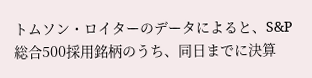トムソン・ロイターのデータによると、S&P総合500採用銘柄のうち、同日までに決算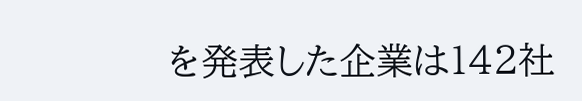を発表した企業は142社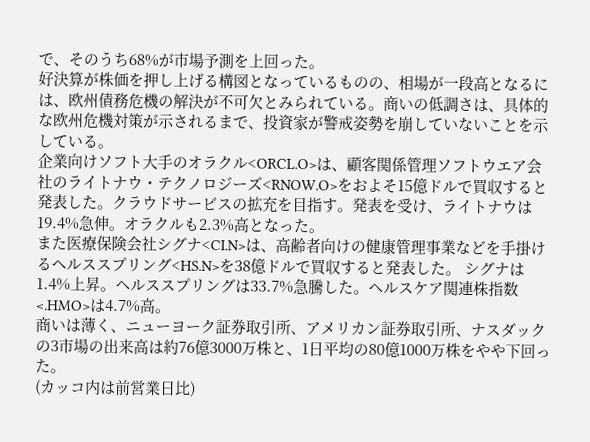で、そのうち68%が市場予測を上回った。
好決算が株価を押し上げる構図となっているものの、相場が一段高となるには、欧州債務危機の解決が不可欠とみられている。商いの低調さは、具体的な欧州危機対策が示されるまで、投資家が警戒姿勢を崩していないことを示している。
企業向けソフト大手のオラクル<ORCL.O>は、顧客関係管理ソフトウエア会社のライトナウ・テクノロジーズ<RNOW.O>をおよそ15億ドルで買収すると発表した。クラウドサービスの拡充を目指す。発表を受け、ライトナウは19.4%急伸。オラクルも2.3%高となった。
また医療保険会社シグナ<CI.N>は、高齢者向けの健康管理事業などを手掛けるヘルススプリング<HS.N>を38億ドルで買収すると発表した。 シグナは1.4%上昇。ヘルススプリングは33.7%急騰した。ヘルスケア関連株指数<.HMO>は4.7%高。
商いは薄く、ニューヨーク証券取引所、アメリカン証券取引所、ナスダックの3市場の出来高は約76億3000万株と、1日平均の80億1000万株をやや下回った。
(カッコ内は前営業日比)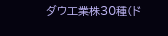ダウ工業株30種(ド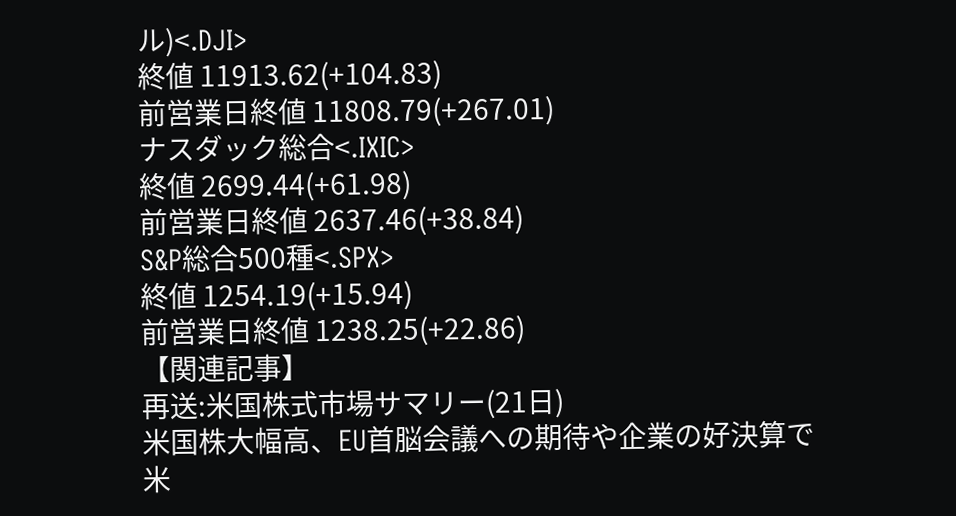ル)<.DJI>
終値 11913.62(+104.83)
前営業日終値 11808.79(+267.01)
ナスダック総合<.IXIC>
終値 2699.44(+61.98)
前営業日終値 2637.46(+38.84)
S&P総合500種<.SPX>
終値 1254.19(+15.94)
前営業日終値 1238.25(+22.86)
【関連記事】
再送:米国株式市場サマリー(21日)
米国株大幅高、EU首脳会議への期待や企業の好決算で
米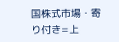国株式市場・寄り付き=上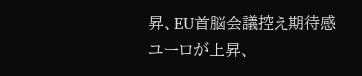昇、EU首脳会議控え期待感
ユーロが上昇、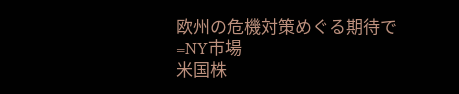欧州の危機対策めぐる期待で=NY市場
米国株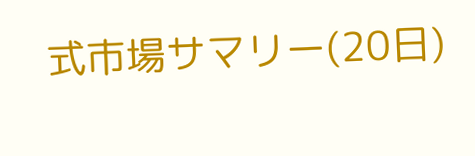式市場サマリー(20日)